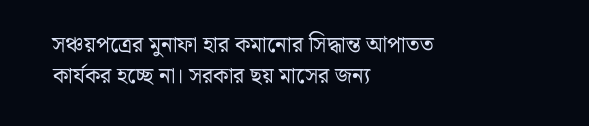সঞ্চয়পত্রের মুনাফা হার কমানোর সিদ্ধান্ত আপাতত কার্যকর হচ্ছে না। সরকার ছয় মাসের জন্য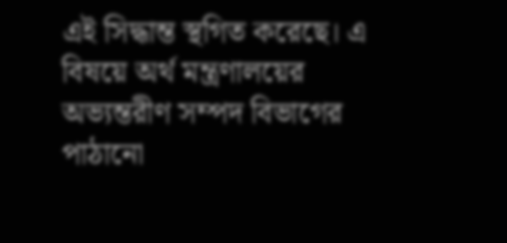এই সিদ্ধান্ত স্থগিত করেছে। এ বিষয়ে অর্থ মন্ত্রণালয়ের অভ্যন্তরীণ সম্পদ বিভাগের পাঠানো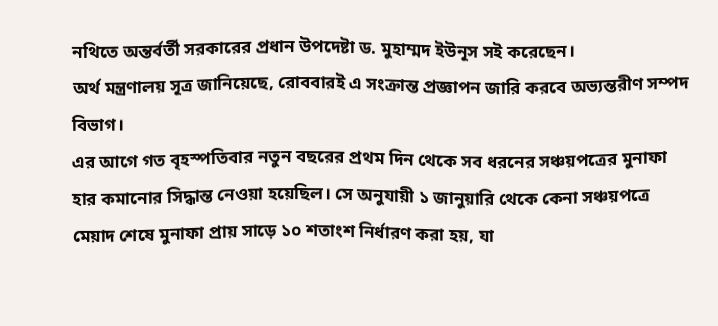নথিতে অন্তর্বর্তী সরকারের প্রধান উপদেষ্টা ড. মুহাম্মদ ইউনূস সই করেছেন।
অর্থ মন্ত্রণালয় সূত্র জানিয়েছে, রোববারই এ সংক্রান্ত প্রজ্ঞাপন জারি করবে অভ্যন্তরীণ সম্পদ বিভাগ।
এর আগে গত বৃহস্পতিবার নতুন বছরের প্রথম দিন থেকে সব ধরনের সঞ্চয়পত্রের মুনাফা হার কমানোর সিদ্ধান্ত নেওয়া হয়েছিল। সে অনুযায়ী ১ জানুয়ারি থেকে কেনা সঞ্চয়পত্রে মেয়াদ শেষে মুনাফা প্রায় সাড়ে ১০ শতাংশ নির্ধারণ করা হয়, যা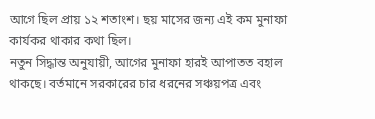আগে ছিল প্রায় ১২ শতাংশ। ছয় মাসের জন্য এই কম মুনাফা কার্যকর থাকার কথা ছিল।
নতুন সিদ্ধান্ত অনুযায়ী, আগের মুনাফা হারই আপাতত বহাল থাকছে। বর্তমানে সরকারের চার ধরনের সঞ্চয়পত্র এবং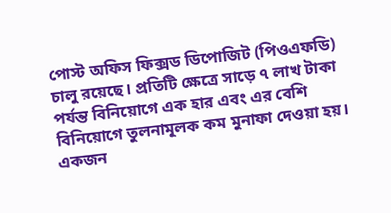পোস্ট অফিস ফিক্সড ডিপোজিট (পিওএফডি) চালু রয়েছে। প্রতিটি ক্ষেত্রে সাড়ে ৭ লাখ টাকা পর্যন্ত বিনিয়োগে এক হার এবং এর বেশি বিনিয়োগে তুলনামূলক কম মুনাফা দেওয়া হয়। একজন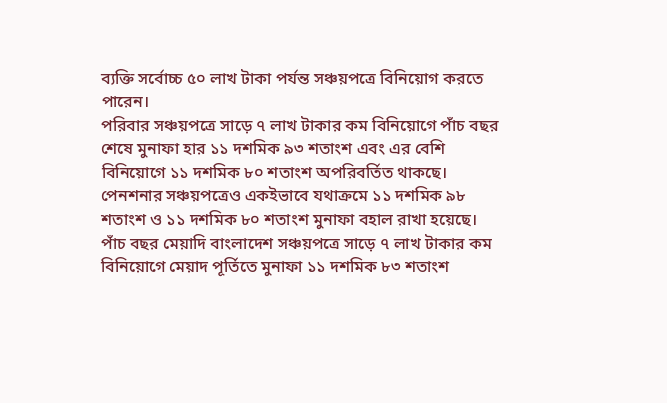ব্যক্তি সর্বোচ্চ ৫০ লাখ টাকা পর্যন্ত সঞ্চয়পত্রে বিনিয়োগ করতে পারেন।
পরিবার সঞ্চয়পত্রে সাড়ে ৭ লাখ টাকার কম বিনিয়োগে পাঁচ বছর শেষে মুনাফা হার ১১ দশমিক ৯৩ শতাংশ এবং এর বেশি বিনিয়োগে ১১ দশমিক ৮০ শতাংশ অপরিবর্তিত থাকছে। পেনশনার সঞ্চয়পত্রেও একইভাবে যথাক্রমে ১১ দশমিক ৯৮ শতাংশ ও ১১ দশমিক ৮০ শতাংশ মুনাফা বহাল রাখা হয়েছে।
পাঁচ বছর মেয়াদি বাংলাদেশ সঞ্চয়পত্রে সাড়ে ৭ লাখ টাকার কম বিনিয়োগে মেয়াদ পূর্তিতে মুনাফা ১১ দশমিক ৮৩ শতাংশ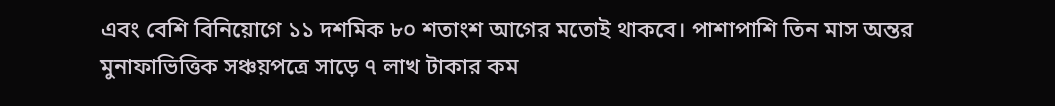এবং বেশি বিনিয়োগে ১১ দশমিক ৮০ শতাংশ আগের মতোই থাকবে। পাশাপাশি তিন মাস অন্তর মুনাফাভিত্তিক সঞ্চয়পত্রে সাড়ে ৭ লাখ টাকার কম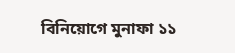বিনিয়োগে মুনাফা ১১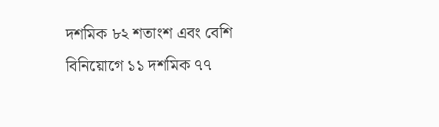দশমিক ৮২ শতাংশ এবং বেশি বিনিয়োগে ১১ দশমিক ৭৭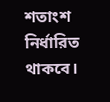শতাংশ নির্ধারিত থাকবে।